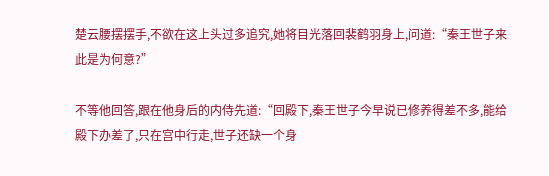楚云腰摆摆手,不欲在这上头过多追究,她将目光落回裴鹤羽身上,问道:“秦王世子来此是为何意?”

不等他回答,跟在他身后的内侍先道:“回殿下,秦王世子今早说已修养得差不多,能给殿下办差了,只在宫中行走,世子还缺一个身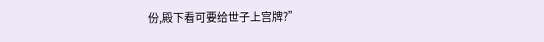份,殿下看可要给世子上宫牌?”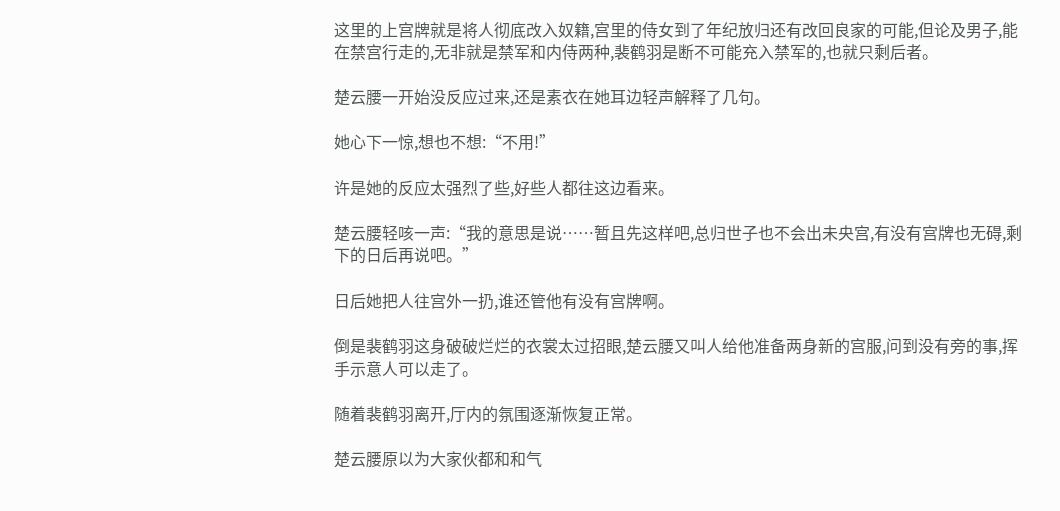这里的上宫牌就是将人彻底改入奴籍,宫里的侍女到了年纪放归还有改回良家的可能,但论及男子,能在禁宫行走的,无非就是禁军和内侍两种,裴鹤羽是断不可能充入禁军的,也就只剩后者。

楚云腰一开始没反应过来,还是素衣在她耳边轻声解释了几句。

她心下一惊,想也不想:“不用!”

许是她的反应太强烈了些,好些人都往这边看来。

楚云腰轻咳一声:“我的意思是说……暂且先这样吧,总归世子也不会出未央宫,有没有宫牌也无碍,剩下的日后再说吧。”

日后她把人往宫外一扔,谁还管他有没有宫牌啊。

倒是裴鹤羽这身破破烂烂的衣裳太过招眼,楚云腰又叫人给他准备两身新的宫服,问到没有旁的事,挥手示意人可以走了。

随着裴鹤羽离开,厅内的氛围逐渐恢复正常。

楚云腰原以为大家伙都和和气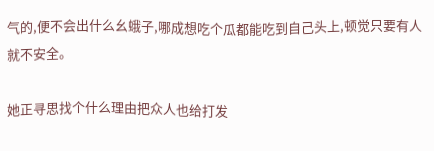气的,便不会出什么幺蛾子,哪成想吃个瓜都能吃到自己头上,顿觉只要有人就不安全。

她正寻思找个什么理由把众人也给打发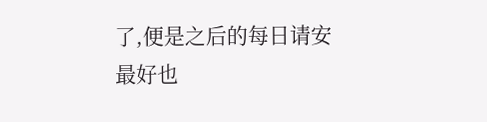了,便是之后的每日请安最好也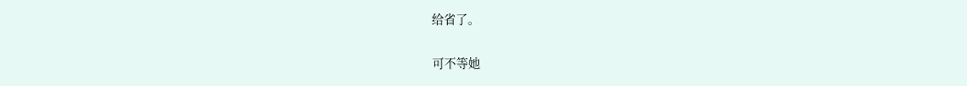给省了。

可不等她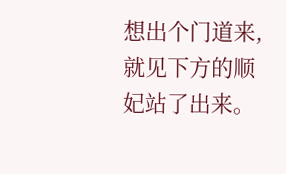想出个门道来,就见下方的顺妃站了出来。